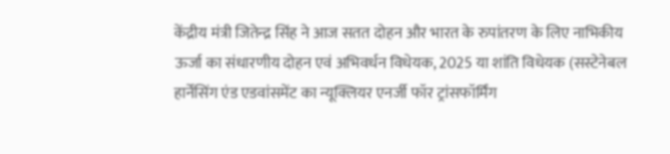केंद्रीय मंत्री जितेन्द्र सिंह ने आज सतत दोहन और भारत के रुपांतरण के लिए नाभिकीय ऊर्जा का संधारणीय दोहन एवं अभिवर्धन विधेयक, 2025 या शांति विधेयक (सस्टेनेबल हार्नेंसिंग एंड एडवांसमेंट का न्यूक्लियर एनर्जी फॉर ट्रांसफॉर्मिंग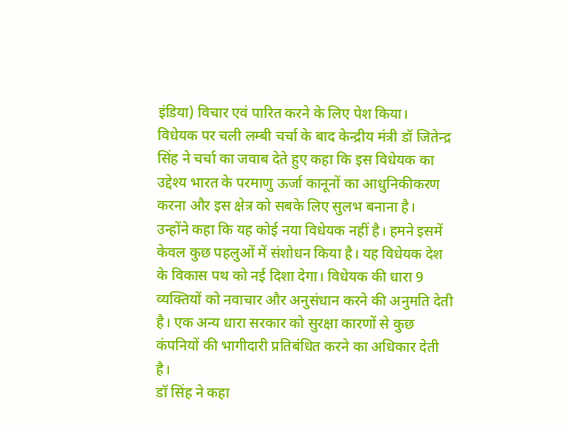इंडिया) विचार एवं पारित करने के लिए पेश किया।
विधेयक पर चली लम्बी चर्चा के बाद केन्द्रीय मंत्री डॉ जितेन्द्र सिंह ने चर्चा का जवाब देते हुए कहा कि इस विधेयक का उद्देश्य भारत के परमाणु ऊर्जा कानूनों का आधुनिकीकरण करना और इस क्षेत्र को सबके लिए सुलभ बनाना है।
उन्होंने कहा कि यह कोई नया विधेयक नहीं है। हमने इसमें केवल कुछ पहलुओं में संशोधन किया है। यह विधेयक देश के विकास पथ को नई दिशा देगा। विधेयक की धारा 9 व्यक्तियों को नवाचार और अनुसंधान करने की अनुमति देती है। एक अन्य धारा सरकार को सुरक्षा कारणों से कुछ कंपनियों की भागीदारी प्रतिबंधित करने का अधिकार देती है।
डॉ सिंह ने कहा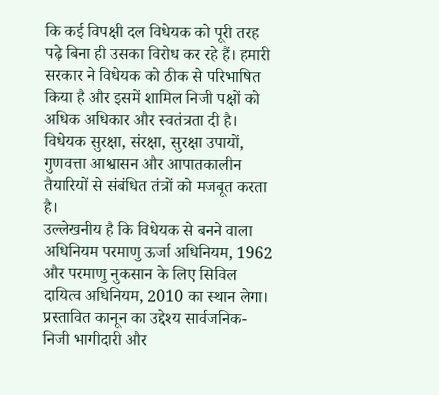कि कई विपक्षी दल विधेयक को पूरी तरह पढ़े बिना ही उसका विरोध कर रहे हैं। हमारी सरकार ने विधेयक को ठीक से परिभाषित किया है और इसमें शामिल निजी पक्षों को अधिक अधिकार और स्वतंत्रता दी है। विधेयक सुरक्षा, संरक्षा, सुरक्षा उपायों, गुणवत्ता आश्वासन और आपातकालीन तैयारियों से संबंधित तंत्रों को मजबूत करता है।
उल्लेखनीय है कि विधेयक से बनने वाला अधिनियम परमाणु ऊर्जा अधिनियम, 1962 और परमाणु नुकसान के लिए सिविल दायित्व अधिनियम, 2010 का स्थान लेगा। प्रस्तावित कानून का उद्देश्य सार्वजनिक-निजी भागीदारी और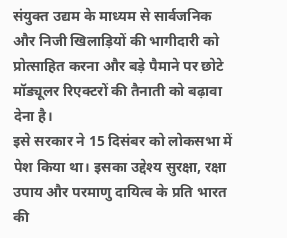संयुक्त उद्यम के माध्यम से सार्वजनिक और निजी खिलाड़ियों की भागीदारी को प्रोत्साहित करना और बड़े पैमाने पर छोटे मॉड्यूलर रिएक्टरों की तैनाती को बढ़ावा देना है।
इसे सरकार ने 15 दिसंबर को लोकसभा में पेश किया था। इसका उद्देश्य सुरक्षा, रक्षा उपाय और परमाणु दायित्व के प्रति भारत की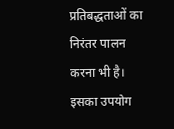प्रतिबद्धताओं का निरंतर पालन करना भी है। इसका उपयोग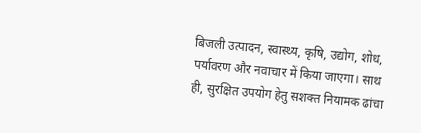बिजली उत्पादन, स्वास्थ्य, कृषि, उद्योग, शोध, पर्यावरण और नवाचार में किया जाएगा। साथ ही, सुरक्षित उपयोग हेतु सशक्त नियामक ढांचा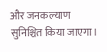और जनकल्याण सुनिश्चित किया जाएगा।